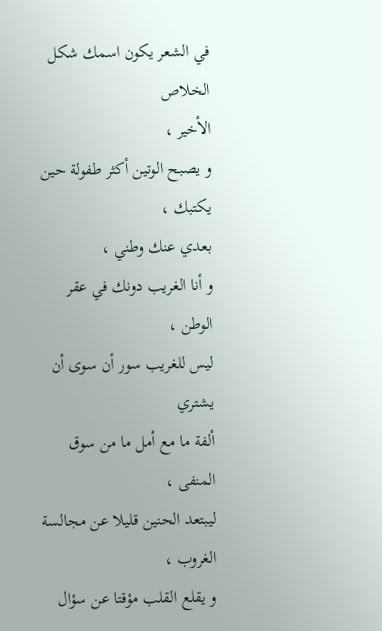في الشعر يكون اسمك شكل الخلاص
الأخير ،
و يصبح الوتين أكثر طفولة حين
يكتبك ،
بعدي عنك وطني ،
و أنا الغريب دونك في عقر الوطن ،
ليس للغريب سور أن سوى أن يشتري
ألفة ما مع أمل ما من سوق المنفى ،
ليبتعد الحنين قليلا عن مجالسة الغروب ،
و يقلع القلب مؤقتا عن سؤال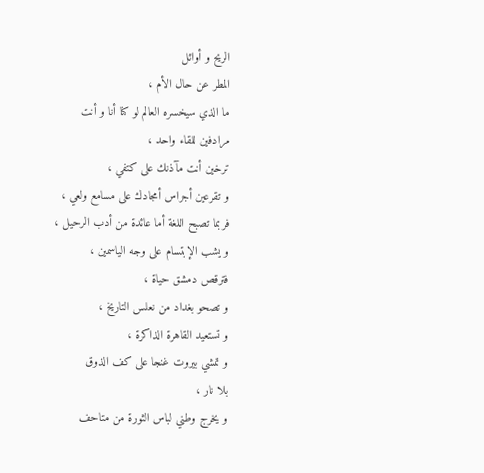الريح و أوائل
المطر عن حال الأم ،
ما الذي سيخسره العالم لو كنا أنا و أنت
مرادفين للقاء واحد ،
ترخين أنت مآذنك على كتفي ،
و تقرعين أجراس أمجادك على مسامع ولعي ،
فربما تصبح اللغة أما عائدة من أدب الرحيل ،
و يشب الإبتسام على وجه الياسمين ،
فترقص دمشق حياة ،
و تصحو بغداد من نعلس التاريخ ،
و تستعيد القاهرة الذاكرة ،
و تمشي بيروت غنجا على كف الذوق
بلا نار ،
و يخرج وطني لباس الثورة من متاحف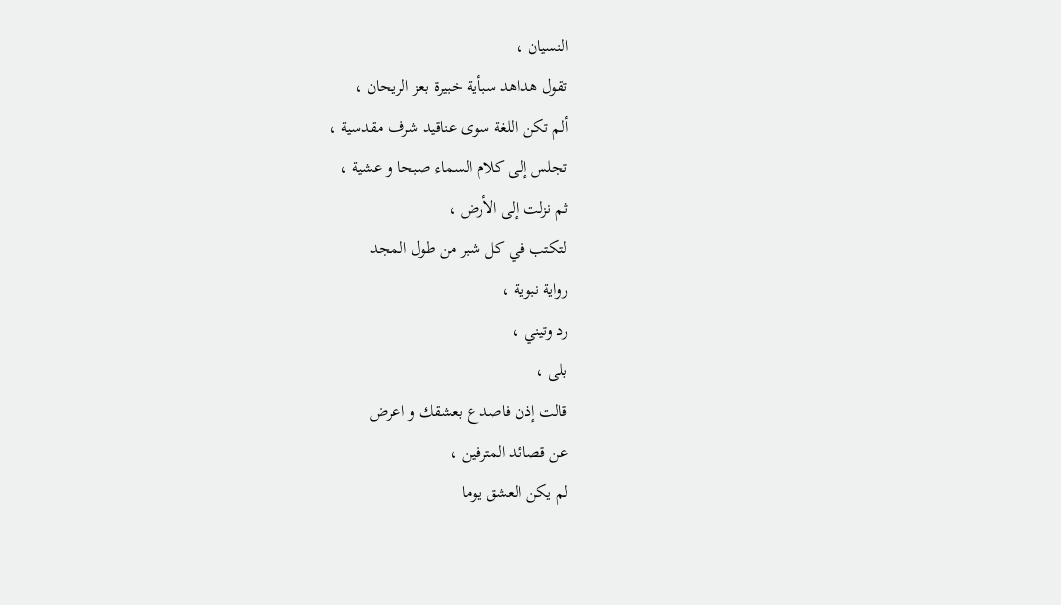النسيان ،
تقول هداهد سبأية خبيرة بعز الريحان ،
ألم تكن اللغة سوى عناقيد شرف مقدسية ،
تجلس إلى كلام السماء صبحا و عشية ،
ثم نزلت إلى الأرض ،
لتكتب في كل شبر من طول المجد
رواية نبوية ،
رد وتيني ،
بلى ،
قالت إذن فاصدع بعشقك و اعرض
عن قصائد المترفين ،
لم يكن العشق يوما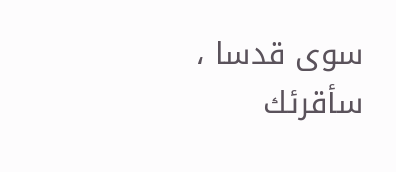سوى قدسا ،
سأقرئك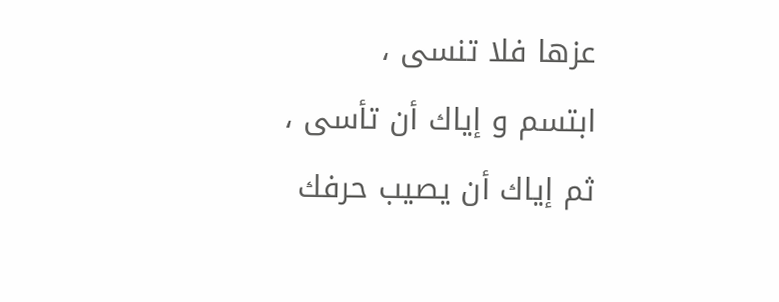عزها فلا تنسى ،
ابتسم و إياك أن تأسى ،
ثم إياك أن يصيب حرفك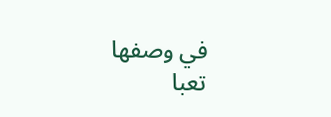في وصفها
تعبا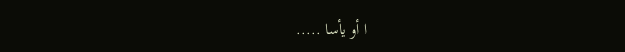ا أو يأسا .....